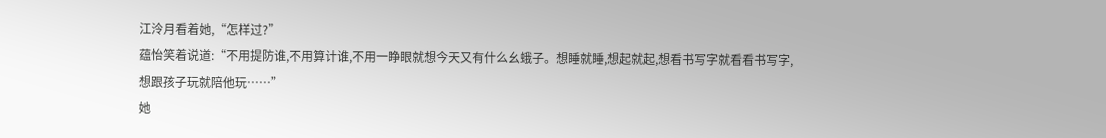江泠月看着她,“怎样过?”
蕴怡笑着说道:“不用提防谁,不用算计谁,不用一睁眼就想今天又有什么幺蛾子。想睡就睡,想起就起,想看书写字就看看书写字,想跟孩子玩就陪他玩……”
她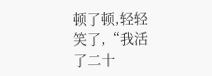顿了顿,轻轻笑了,“我活了二十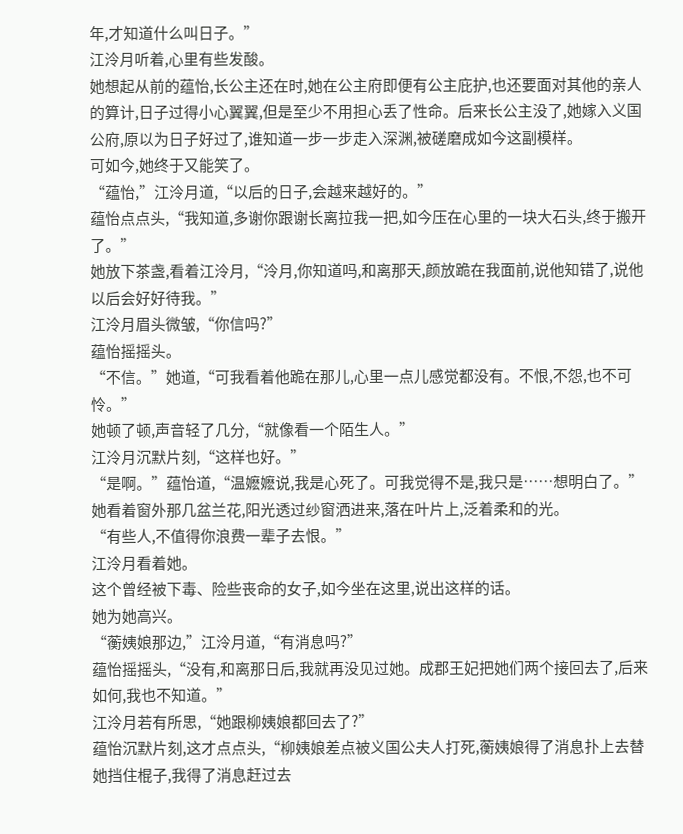年,才知道什么叫日子。”
江泠月听着,心里有些发酸。
她想起从前的蕴怡,长公主还在时,她在公主府即便有公主庇护,也还要面对其他的亲人的算计,日子过得小心翼翼,但是至少不用担心丢了性命。后来长公主没了,她嫁入义国公府,原以为日子好过了,谁知道一步一步走入深渊,被磋磨成如今这副模样。
可如今,她终于又能笑了。
“蕴怡,”江泠月道,“以后的日子,会越来越好的。”
蕴怡点点头,“我知道,多谢你跟谢长离拉我一把,如今压在心里的一块大石头,终于搬开了。”
她放下茶盏,看着江泠月,“泠月,你知道吗,和离那天,颜放跪在我面前,说他知错了,说他以后会好好待我。”
江泠月眉头微皱,“你信吗?”
蕴怡摇摇头。
“不信。”她道,“可我看着他跪在那儿,心里一点儿感觉都没有。不恨,不怨,也不可怜。”
她顿了顿,声音轻了几分,“就像看一个陌生人。”
江泠月沉默片刻,“这样也好。”
“是啊。”蕴怡道,“温嬷嬷说,我是心死了。可我觉得不是,我只是……想明白了。”
她看着窗外那几盆兰花,阳光透过纱窗洒进来,落在叶片上,泛着柔和的光。
“有些人,不值得你浪费一辈子去恨。”
江泠月看着她。
这个曾经被下毒、险些丧命的女子,如今坐在这里,说出这样的话。
她为她高兴。
“蘅姨娘那边,”江泠月道,“有消息吗?”
蕴怡摇摇头,“没有,和离那日后,我就再没见过她。成郡王妃把她们两个接回去了,后来如何,我也不知道。”
江泠月若有所思,“她跟柳姨娘都回去了?”
蕴怡沉默片刻,这才点点头,“柳姨娘差点被义国公夫人打死,蘅姨娘得了消息扑上去替她挡住棍子,我得了消息赶过去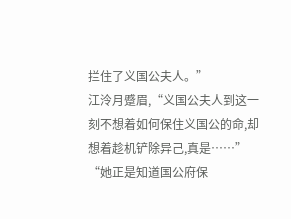拦住了义国公夫人。”
江泠月蹙眉,“义国公夫人到这一刻不想着如何保住义国公的命,却想着趁机铲除异己,真是……”
“她正是知道国公府保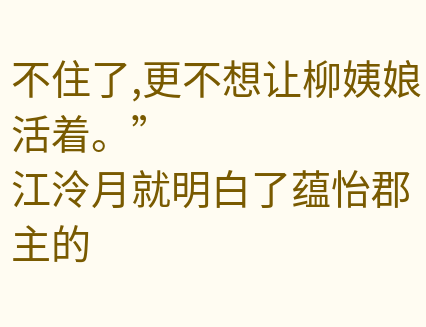不住了,更不想让柳姨娘活着。”
江泠月就明白了蕴怡郡主的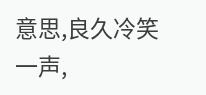意思,良久冷笑一声,